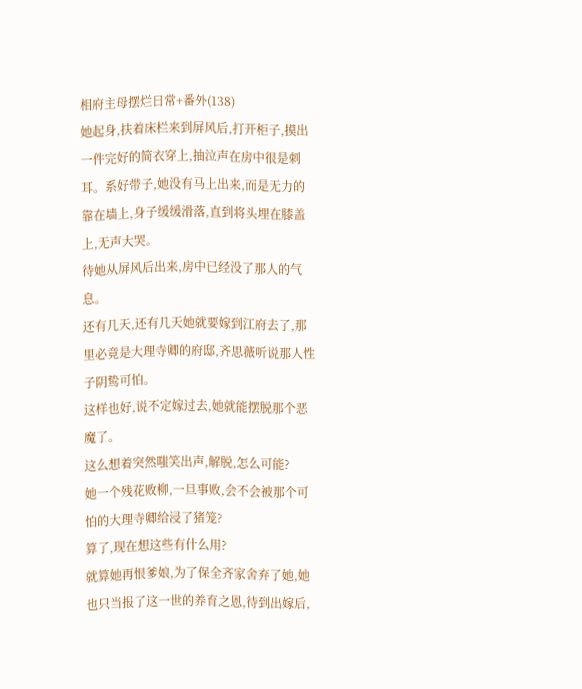相府主母摆烂日常+番外(138)
她起身,扶着床栏来到屏风后,打开柜子,摸出一件完好的简衣穿上,抽泣声在房中很是刺耳。系好带子,她没有马上出来,而是无力的靠在墙上,身子缓缓滑落,直到将头埋在膝盖上,无声大哭。
待她从屏风后出来,房中已经没了那人的气息。
还有几天,还有几天她就要嫁到江府去了,那里必竟是大理寺卿的府邸,齐思薇听说那人性子阴鸷可怕。
这样也好,说不定嫁过去,她就能摆脱那个恶魔了。
这么想着突然嗤笑出声,解脱,怎么可能?
她一个残花败柳,一旦事败,会不会被那个可怕的大理寺卿给浸了猪笼?
算了,现在想这些有什么用?
就算她再恨爹娘,为了保全齐家舍弃了她,她也只当报了这一世的养育之恩,待到出嫁后,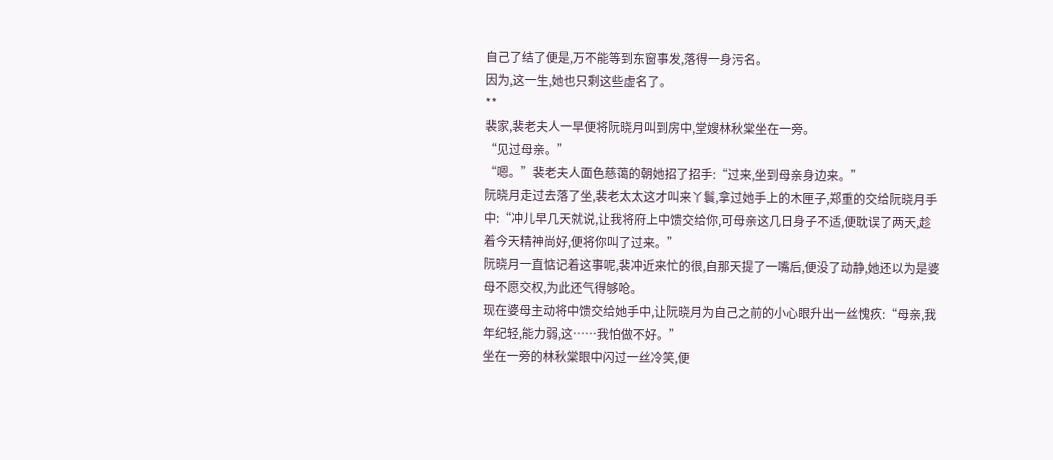自己了结了便是,万不能等到东窗事发,落得一身污名。
因为,这一生,她也只剩这些虚名了。
**
裴家,裴老夫人一早便将阮晓月叫到房中,堂嫂林秋棠坐在一旁。
“见过母亲。”
“嗯。”裴老夫人面色慈蔼的朝她招了招手:“过来,坐到母亲身边来。”
阮晓月走过去落了坐,裴老太太这才叫来丫鬟,拿过她手上的木匣子,郑重的交给阮晓月手中:“冲儿早几天就说,让我将府上中馈交给你,可母亲这几日身子不适,便耽误了两天,趁着今天精神尚好,便将你叫了过来。”
阮晓月一直惦记着这事呢,裴冲近来忙的很,自那天提了一嘴后,便没了动静,她还以为是婆母不愿交权,为此还气得够呛。
现在婆母主动将中馈交给她手中,让阮晓月为自己之前的小心眼升出一丝愧疚:“母亲,我年纪轻,能力弱,这……我怕做不好。”
坐在一旁的林秋棠眼中闪过一丝冷笑,便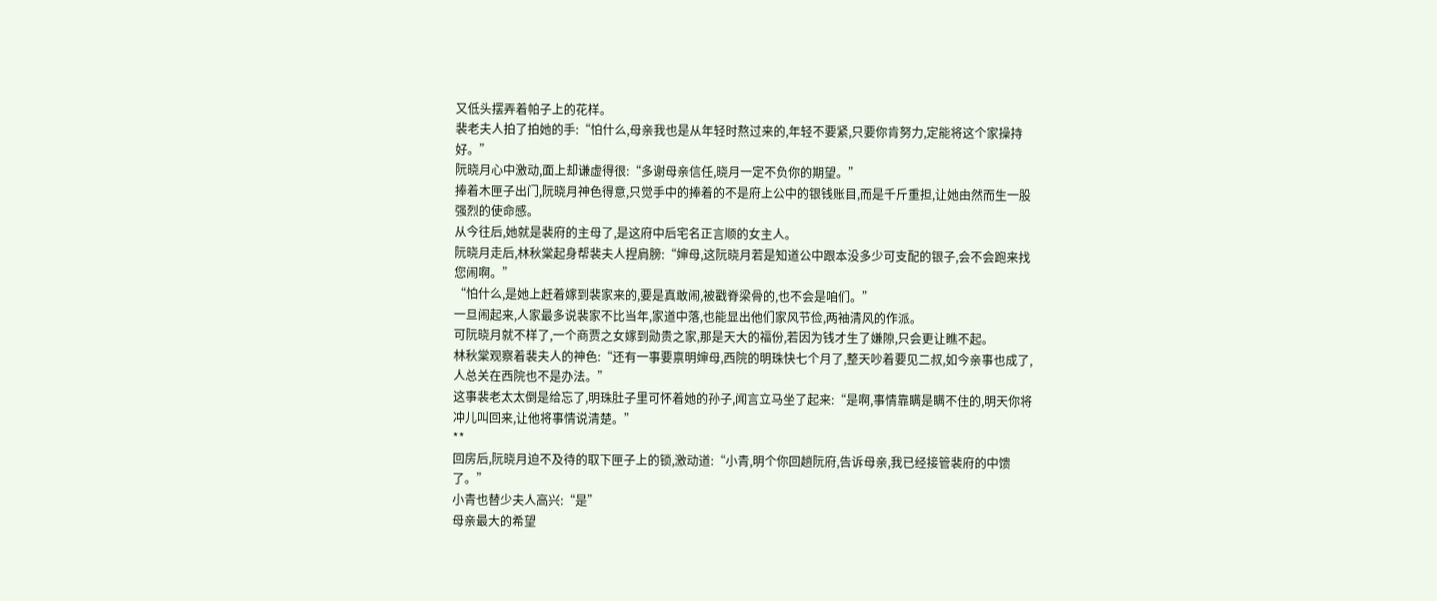又低头摆弄着帕子上的花样。
裴老夫人拍了拍她的手:“怕什么,母亲我也是从年轻时熬过来的,年轻不要紧,只要你肯努力,定能将这个家操持好。”
阮晓月心中激动,面上却谦虚得很:“多谢母亲信任,晓月一定不负你的期望。”
捧着木匣子出门,阮晓月神色得意,只觉手中的捧着的不是府上公中的银钱账目,而是千斤重担,让她由然而生一股强烈的使命感。
从今往后,她就是裴府的主母了,是这府中后宅名正言顺的女主人。
阮晓月走后,林秋棠起身帮裴夫人捏肩膀:“婶母,这阮晓月若是知道公中跟本没多少可支配的银子,会不会跑来找您闹啊。”
“怕什么,是她上赶着嫁到裴家来的,要是真敢闹,被戳脊梁骨的,也不会是咱们。”
一旦闹起来,人家最多说裴家不比当年,家道中落,也能显出他们家风节俭,两袖清风的作派。
可阮晓月就不样了,一个商贾之女嫁到勋贵之家,那是天大的福份,若因为钱才生了嫌隙,只会更让瞧不起。
林秋棠观察着裴夫人的神色:“还有一事要禀明婶母,西院的明珠快七个月了,整天吵着要见二叔,如今亲事也成了,人总关在西院也不是办法。”
这事裴老太太倒是给忘了,明珠肚子里可怀着她的孙子,闻言立马坐了起来:“是啊,事情靠瞒是瞒不住的,明天你将冲儿叫回来,让他将事情说清楚。”
**
回房后,阮晓月迫不及待的取下匣子上的锁,激动道:“小青,明个你回趟阮府,告诉母亲,我已经接管裴府的中馈了。”
小青也替少夫人高兴:“是”
母亲最大的希望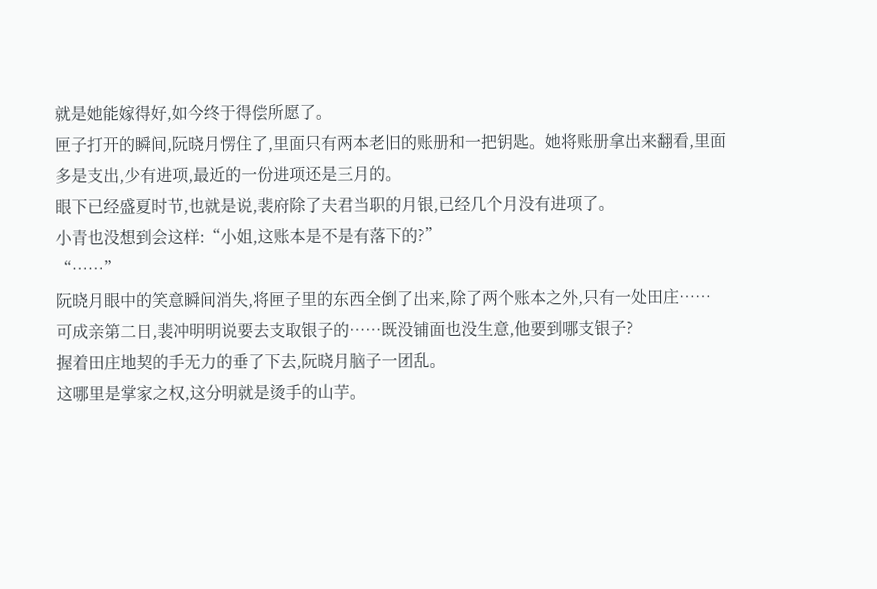就是她能嫁得好,如今终于得偿所愿了。
匣子打开的瞬间,阮晓月愣住了,里面只有两本老旧的账册和一把钥匙。她将账册拿出来翻看,里面多是支出,少有进项,最近的一份进项还是三月的。
眼下已经盛夏时节,也就是说,裴府除了夫君当职的月银,已经几个月没有进项了。
小青也没想到会这样:“小姐,这账本是不是有落下的?”
“……”
阮晓月眼中的笑意瞬间消失,将匣子里的东西全倒了出来,除了两个账本之外,只有一处田庄……
可成亲第二日,裴冲明明说要去支取银子的……既没铺面也没生意,他要到哪支银子?
握着田庄地契的手无力的垂了下去,阮晓月脑子一团乱。
这哪里是掌家之权,这分明就是烫手的山芋。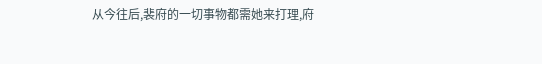从今往后,裴府的一切事物都需她来打理,府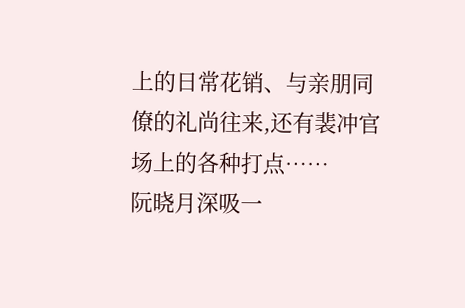上的日常花销、与亲朋同僚的礼尚往来,还有裴冲官场上的各种打点……
阮晓月深吸一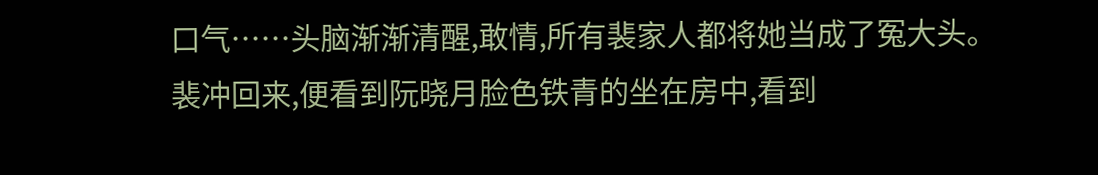口气……头脑渐渐清醒,敢情,所有裴家人都将她当成了冤大头。
裴冲回来,便看到阮晓月脸色铁青的坐在房中,看到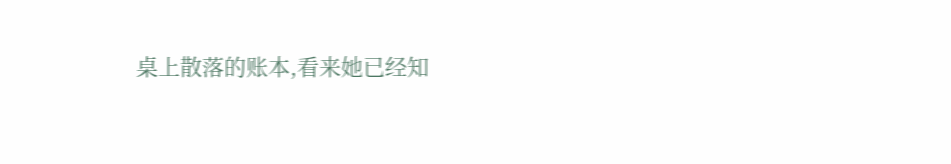桌上散落的账本,看来她已经知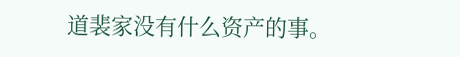道裴家没有什么资产的事。